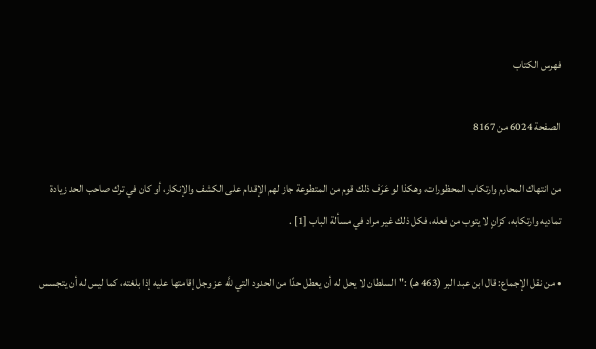فهرس الكتاب

الصفحة 6024 من 8167

من انتهاك المحارم وارتكاب المحظورات، وهكذا لو عَرَف ذلك قوم من المتطوعة جاز لهم الإقدام على الكشف والإنكار، أو كان في ترك صاحب الحد زيادة تماديه وارتكابه، كزانٍ لا يتوب من فعله، فكل ذلك غير مراد في مسألة الباب [1] .

• من نقل الإجماع: قال ابن عبد البر (463 هـ) :"السلطان لا يحل له أن يعطل حدًا من الحدود التي للَّه عز وجل إقامتها عليه إذا بلغته، كما ليس له أن يتجسس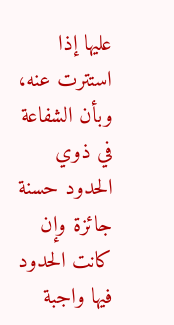عليها إذا استترت عنه، وبأن الشفاعة في ذوي الحدود حسنة جائزة وإن كانت الحدود فيها واجبة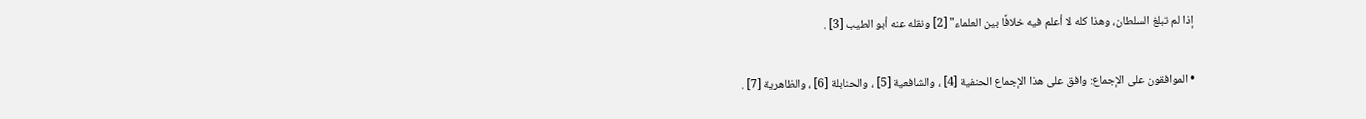إذا لم تبلغ السلطان، وهذا كله لا أعلم فيه خلافًا بين العلماء" [2] ونقله عنه أبو الطيب [3] .

• الموافقون على الإجماع: وافق على هذا الإجماع الحنفية [4] ، والشافعية [5] ، والحنابلة [6] ، والظاهرية [7] .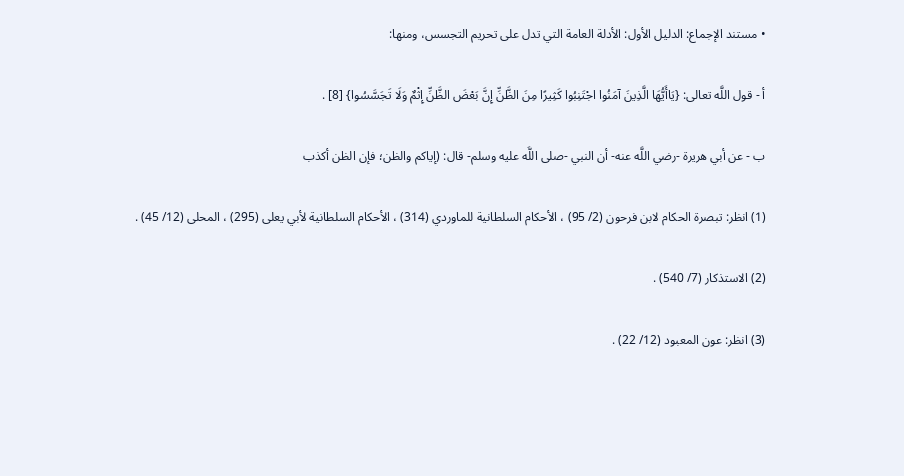• مستند الإجماع: الدليل الأول: الأدلة العامة التي تدل على تحريم التجسس، ومنها:

أ - قول اللَّه تعالى: {يَاأَيُّهَا الَّذِينَ آمَنُوا اجْتَنِبُوا كَثِيرًا مِنَ الظَّنِّ إِنَّ بَعْضَ الظَّنِّ إِثْمٌ وَلَا تَجَسَّسُوا} [8] .

ب - عن أبي هريرة -رضي اللَّه عنه- أن النبي -صلى اللَّه عليه وسلم- قال: (إياكم والظن؛ فإن الظن أكذب

(1) انظر: تبصرة الحكام لابن فرحون (2/ 95) ، الأحكام السلطانية للماوردي (314) ، الأحكام السلطانية لأبي يعلى (295) ، المحلى (12/ 45) .

(2) الاستذكار (7/ 540) .

(3) انظر: عون المعبود (12/ 22) .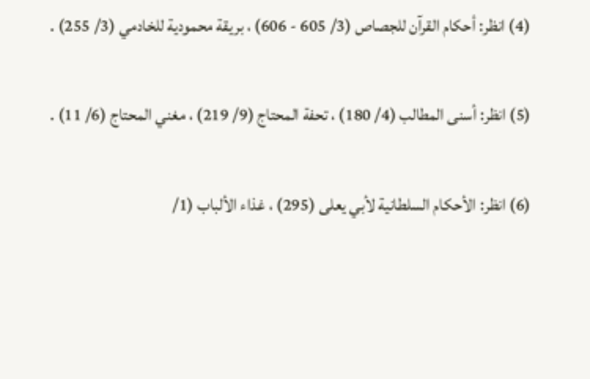(4) انظر: أحكام القرآن للجصاص (3/ 605 - 606) ، بريقة محمودية للخادمي (3/ 255) .

(5) انظر: أسنى المطالب (4/ 180) ، تحفة المحتاج (9/ 219) ، مغني المحتاج (6/ 11) .

(6) انظر: الأحكام السلطانية لأبي يعلى (295) ، غذاء الألباب (1/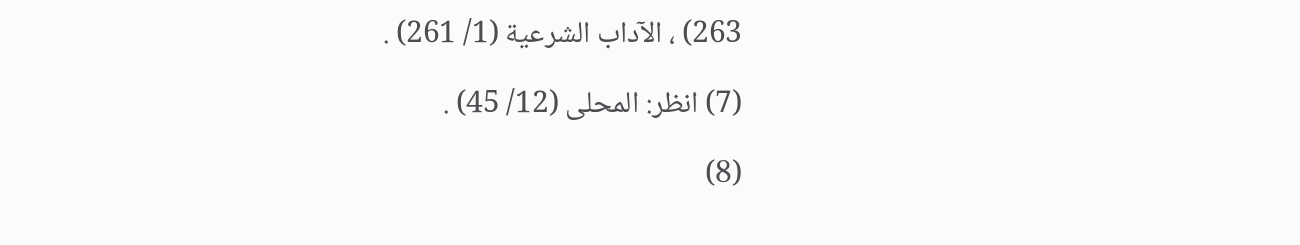263) ، الآداب الشرعية (1/ 261) .

(7) انظر: المحلى (12/ 45) .

(8)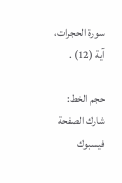سورة الحجرات، آية (12) .

حجم الخط:
شارك الصفحة
فيسبوك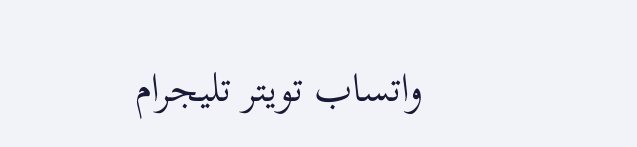واتساب تويتر تليجرام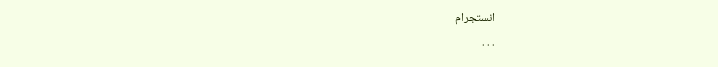انستجرام
. . .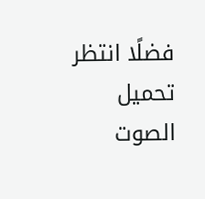فضلًا انتظر تحميل الصوت